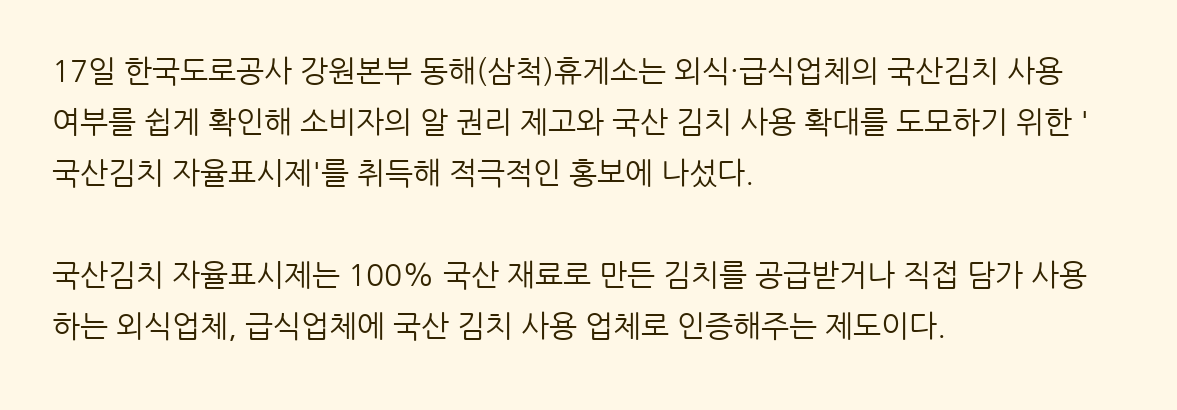17일 한국도로공사 강원본부 동해(삼척)휴게소는 외식·급식업체의 국산김치 사용 여부를 쉽게 확인해 소비자의 알 권리 제고와 국산 김치 사용 확대를 도모하기 위한 '국산김치 자율표시제'를 취득해 적극적인 홍보에 나섰다.

국산김치 자율표시제는 100% 국산 재료로 만든 김치를 공급받거나 직접 담가 사용하는 외식업체, 급식업체에 국산 김치 사용 업체로 인증해주는 제도이다.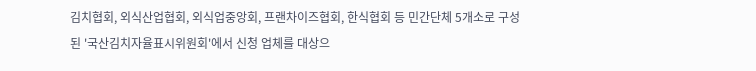김치협회, 외식산업협회, 외식업중앙회, 프랜차이즈협회, 한식협회 등 민간단체 5개소로 구성된 '국산김치자율표시위원회'에서 신청 업체를 대상으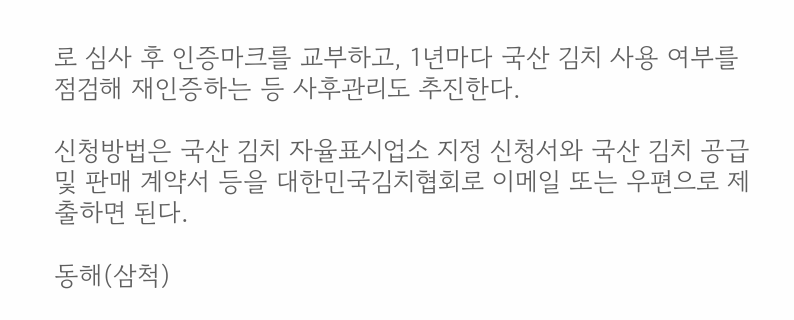로 심사 후 인증마크를 교부하고, 1년마다 국산 김치 사용 여부를 점검해 재인증하는 등 사후관리도 추진한다.

신청방법은 국산 김치 자율표시업소 지정 신청서와 국산 김치 공급 및 판매 계약서 등을 대한민국김치협회로 이메일 또는 우편으로 제출하면 된다.

동해(삼척)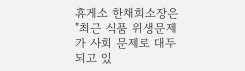휴게소 한채희소장은 "최근 식품 위생문제가 사회 문제로 대두되고 있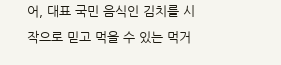어, 대표 국민 음식인 김치를 시작으로 믿고 먹을 수 있는 먹거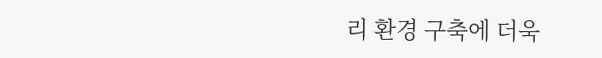리 환경 구축에 더욱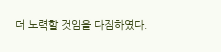더 노력할 것임을 다짐하였다.